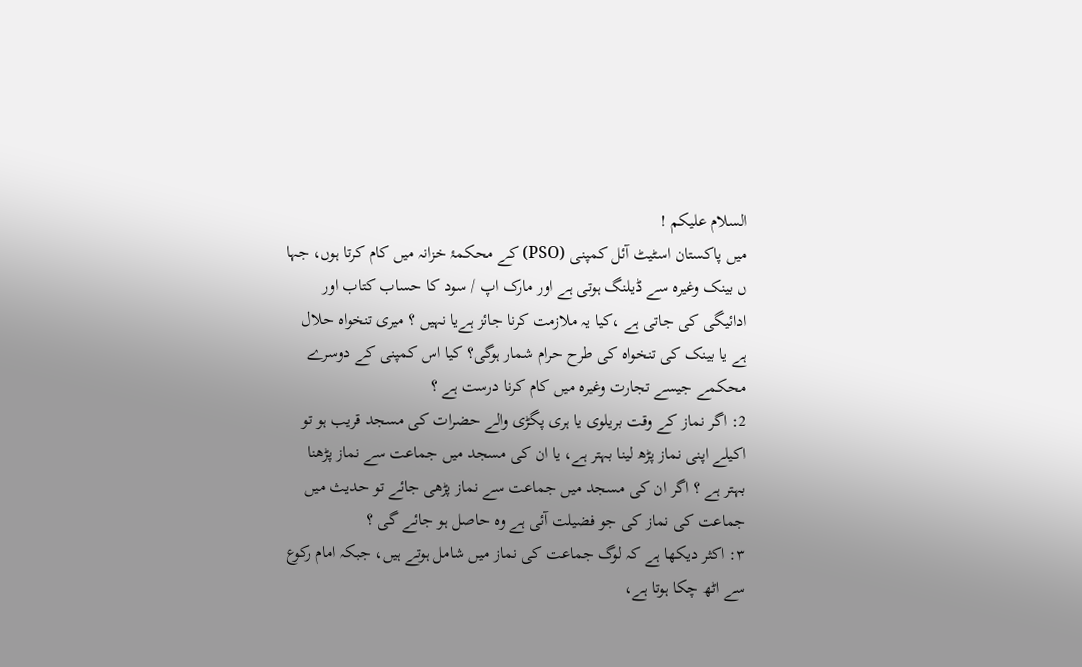السلام علیکم !
میں پاکستان اسٹیٹ آئل کمپنی (PSO) کے محکمۂ خزانہ میں کام کرتا ہوں، جہا ں بینک وغیرہ سے ڈیلنگ ہوتی ہے اور مارک اپ / سود کا حساب کتاب اور ادائیگی کی جاتی ہے ،کیا یہ ملازمت کرنا جائز ہےیا نہیں ؟ میری تنخواہ حلال ہے یا بینک کی تنخواہ کی طرح حرام شمار ہوگی؟ کیا اس کمپنی کے دوسرے محکمے جیسے تجارت وغیرہ میں کام کرنا درست ہے ؟
2: اگر نماز کے وقت بریلوی یا ہری پگڑی والے حضرات کی مسجد قریب ہو تو اکیلے اپنی نماز پڑھ لینا بہتر ہے، یا ان کی مسجد میں جماعت سے نماز پڑھنا بہتر ہے ؟ اگر ان کی مسجد میں جماعت سے نماز پڑھی جائے تو حدیث میں جماعت کی نماز کی جو فضیلت آئی ہے وہ حاصل ہو جائے گی ؟
۳: اکثر دیکھا ہے کہ لوگ جماعت کی نماز میں شامل ہوتے ہیں، جبکہ امام رکوع سے اٹھ چکا ہوتا ہے،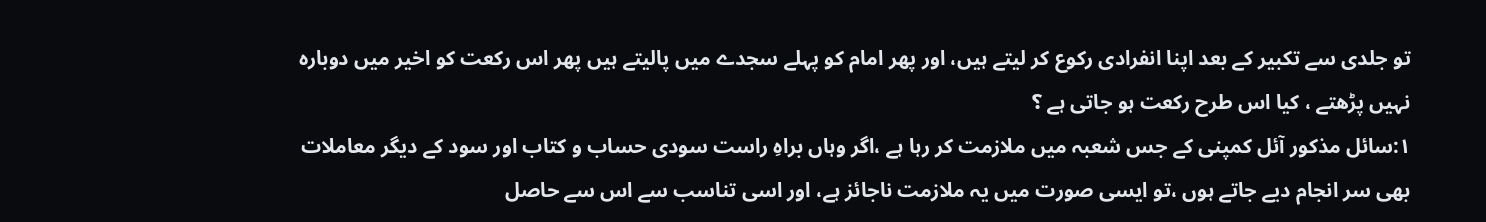تو جلدی سے تکبیر کے بعد اپنا انفرادی رکوع کر لیتے ہیں، اور پھر امام کو پہلے سجدے میں پالیتے ہیں پھر اس رکعت کو اخیر میں دوبارہ نہیں پڑھتے ، کیا اس طرح رکعت ہو جاتی ہے ؟
۱:سائل مذکور آئل کمپنی کے جس شعبہ میں ملازمت کر رہا ہے ،اگر وہاں براہِ راست سودی حساب و کتاب اور سود کے دیگر معاملات بھی سر انجام دیے جاتے ہوں ،تو ایسی صورت میں یہ ملازمت ناجائز ہے، اور اسی تناسب سے اس سے حاصل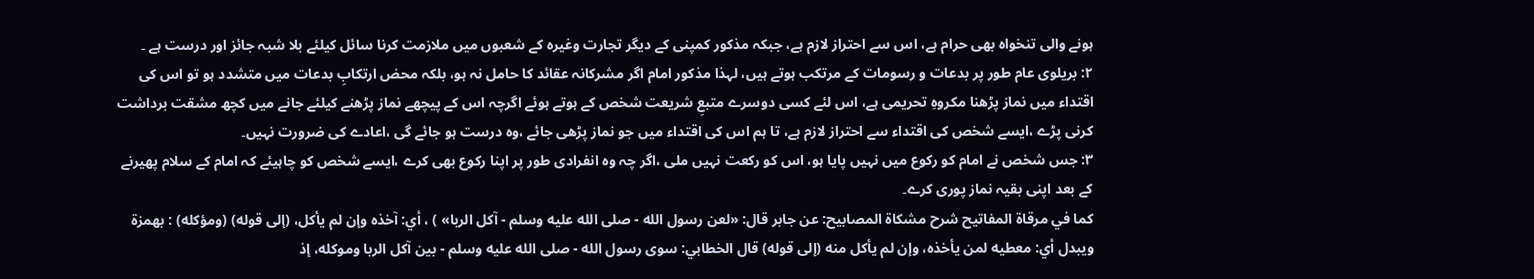ہونے والی تنخواہ بھی حرام ہے، اس سے احتراز لازم ہے، جبکہ مذکور کمپنی کے دیگر تجارت وغیرہ کے شعبوں میں ملازمت کرنا سائل کیلئے بلا شبہ جائز اور درست ہے ۔
۲: بریلوی عام طور پر بدعات و رسومات کے مرتکب ہوتے ہیں، لہذا مذکور امام اگر مشرکانہ عقائد کا حامل نہ ہو، بلکہ محض ارتکابِ بدعات میں متشدد ہو تو اس کی اقتداء میں نماز پڑھنا مکروہِ تحریمی ہے، اس لئے کسی دوسرے متبعِ شریعت شخص کے ہوتے ہوئے اگرچہ اس کے پیچھے نماز پڑھنے کیلئے جانے میں کچھ مشقت برداشت کرنی پڑے ،ایسے شخص کی اقتداء سے احتراز لازم ہے، تا ہم اس کی اقتداء میں جو نماز پڑھی جائے ،وہ درست ہو جائے گی ،اعادے کی ضرورت نہیں۔
۳: جس شخص نے امام کو رکوع میں نہیں پایا ہو، اس کو رکعت نہیں ملی ،اگر چہ وہ انفرادی طور پر اپنا رکوع بھی کرے ،ایسے شخص کو چاہیئے کہ امام کے سلام پھیرنے کے بعد اپنی بقیہ نماز پوری کرے۔
كما في مرقاة المفاتيح شرح مشكاة المصابيح: عن جابر قال: «لعن رسول الله - صلى الله عليه وسلم - آكل الربا» ) ، أي: آخذه وإن لم يأكل، (إلی قوله) (ومؤكله) : بهمزة ويبدل أي: معطيه لمن يأخذه، وإن لم يأكل منه (إلی قوله) قال الخطابي: سوى رسول الله - صلى الله عليه وسلم - بين آكل الربا وموكله، إذ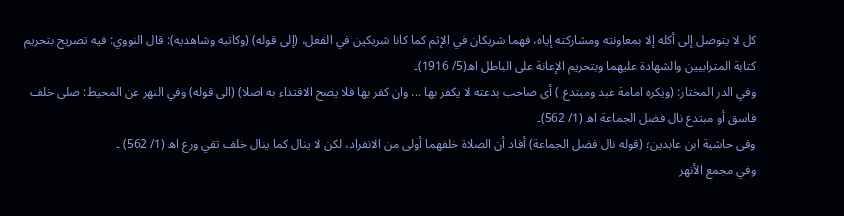كل لا يتوصل إلى أكله إلا بمعاونته ومشاركته إياه، فهما شريكان في الإثم كما كانا شريكين في الفعل، (إلی قوله) (وكاتبه وشاهديه): قال النووي: فيه تصريح بتحريم كتابة المترابيين والشهادة عليهما وبتحريم الإعانة على الباطل اھ(5/ 1916)۔
وفي الدر المختار: (ویكره امامة عبد ومبتدع ) أى صاحب بدعته لا يكفر بها ... وان كفر بها فلا يصح الاقتداء به اصلا) (الی قوله) وفي النهر عن المحيط: صلى خلف فاسق أو مبتدع نال فضل الجماعة اھ (1/ 562)۔
وفى حاشية ابن عابدين؛ (قوله نال فضل الجماعة) أفاد أن الصلاة خلفهما أولى من الانفراد، لكن لا ينال كما ينال خلف تقي ورع اھ (1/ 562) ۔
وفي مجمع الأنهر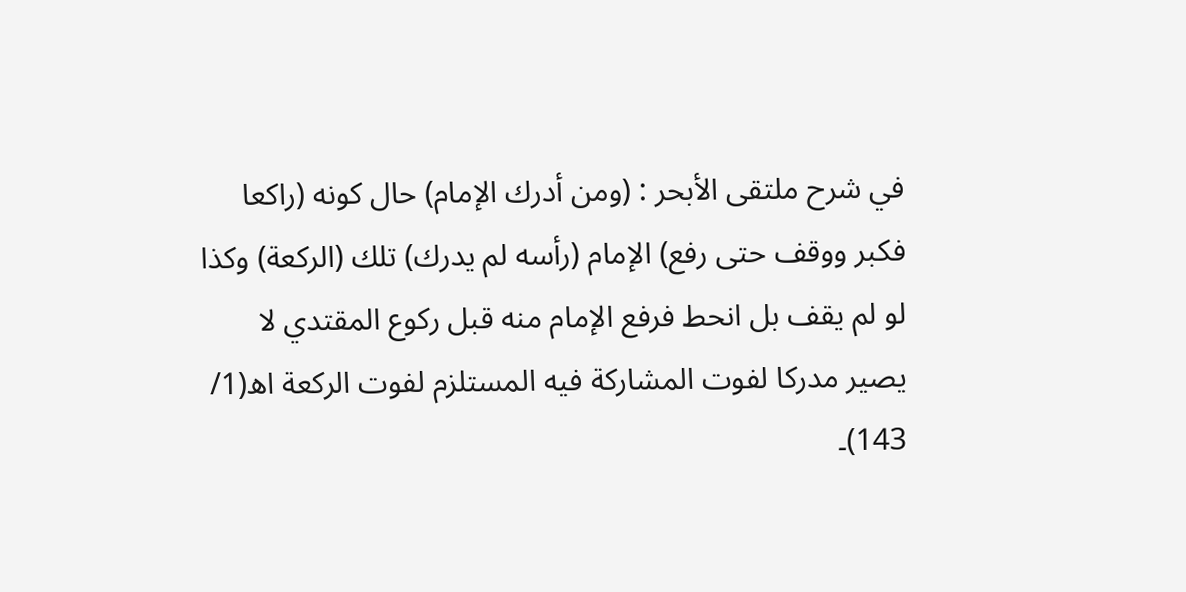في شرح ملتقى الأبحر : (ومن أدرك الإمام) حال كونه (راكعا فكبر ووقف حتى رفع) الإمام (رأسه لم يدرك) تلك (الركعة) وكذا لو لم يقف بل انحط فرفع الإمام منه قبل ركوع المقتدي لا يصير مدركا لفوت المشاركة فيه المستلزم لفوت الركعة اھ(1/ 143)۔